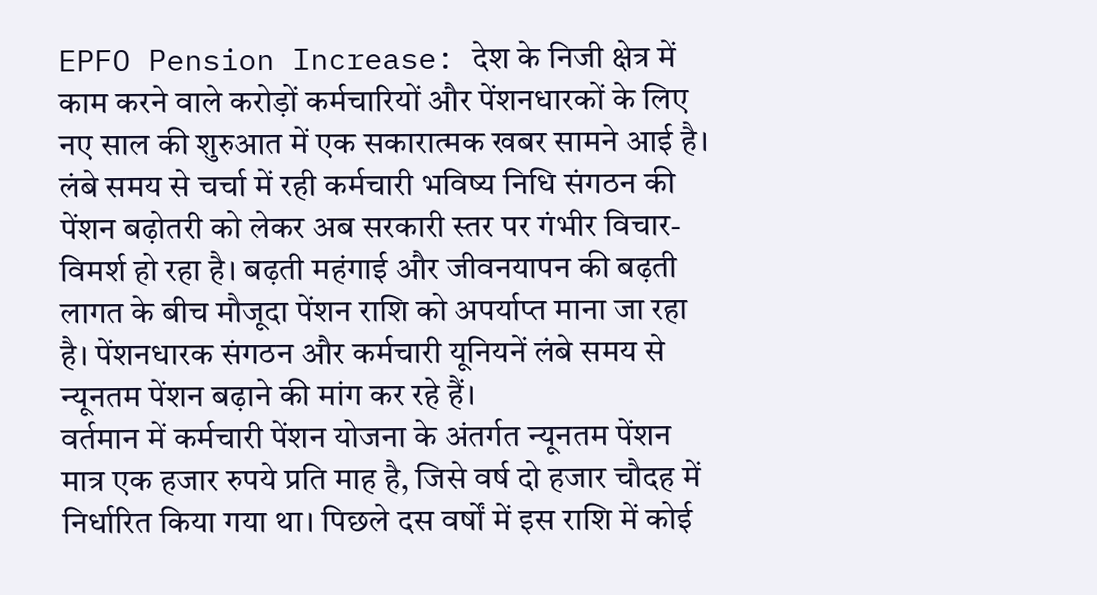EPFO Pension Increase: देश के निजी क्षेत्र में काम करने वाले करोड़ों कर्मचारियों और पेंशनधारकों के लिए नए साल की शुरुआत में एक सकारात्मक खबर सामने आई है। लंबे समय से चर्चा में रही कर्मचारी भविष्य निधि संगठन की पेंशन बढ़ोतरी को लेकर अब सरकारी स्तर पर गंभीर विचार-विमर्श हो रहा है। बढ़ती महंगाई और जीवनयापन की बढ़ती लागत के बीच मौजूदा पेंशन राशि को अपर्याप्त माना जा रहा है। पेंशनधारक संगठन और कर्मचारी यूनियनें लंबे समय से न्यूनतम पेंशन बढ़ाने की मांग कर रहे हैं।
वर्तमान में कर्मचारी पेंशन योजना के अंतर्गत न्यूनतम पेंशन मात्र एक हजार रुपये प्रति माह है, जिसे वर्ष दो हजार चौदह में निर्धारित किया गया था। पिछले दस वर्षों में इस राशि में कोई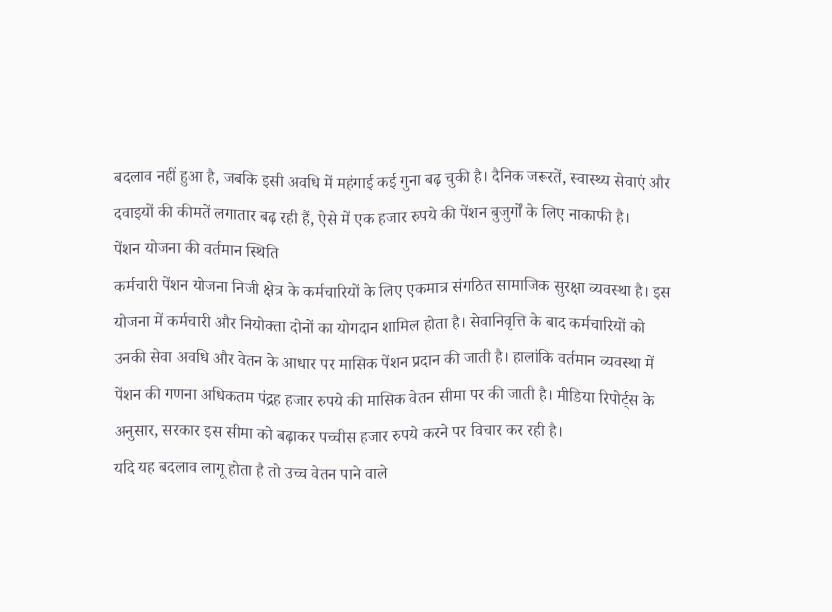बदलाव नहीं हुआ है, जबकि इसी अवधि में महंगाई कई गुना बढ़ चुकी है। दैनिक जरूरतें, स्वास्थ्य सेवाएं और दवाइयों की कीमतें लगातार बढ़ रही हैं, ऐसे में एक हजार रुपये की पेंशन बुजुर्गों के लिए नाकाफी है।
पेंशन योजना की वर्तमान स्थिति
कर्मचारी पेंशन योजना निजी क्षेत्र के कर्मचारियों के लिए एकमात्र संगठित सामाजिक सुरक्षा व्यवस्था है। इस योजना में कर्मचारी और नियोक्ता दोनों का योगदान शामिल होता है। सेवानिवृत्ति के बाद कर्मचारियों को उनकी सेवा अवधि और वेतन के आधार पर मासिक पेंशन प्रदान की जाती है। हालांकि वर्तमान व्यवस्था में पेंशन की गणना अधिकतम पंद्रह हजार रुपये की मासिक वेतन सीमा पर की जाती है। मीडिया रिपोर्ट्स के अनुसार, सरकार इस सीमा को बढ़ाकर पच्चीस हजार रुपये करने पर विचार कर रही है।
यदि यह बदलाव लागू होता है तो उच्च वेतन पाने वाले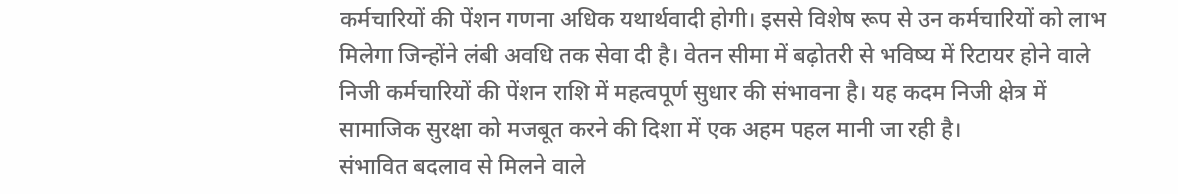कर्मचारियों की पेंशन गणना अधिक यथार्थवादी होगी। इससे विशेष रूप से उन कर्मचारियों को लाभ मिलेगा जिन्होंने लंबी अवधि तक सेवा दी है। वेतन सीमा में बढ़ोतरी से भविष्य में रिटायर होने वाले निजी कर्मचारियों की पेंशन राशि में महत्वपूर्ण सुधार की संभावना है। यह कदम निजी क्षेत्र में सामाजिक सुरक्षा को मजबूत करने की दिशा में एक अहम पहल मानी जा रही है।
संभावित बदलाव से मिलने वाले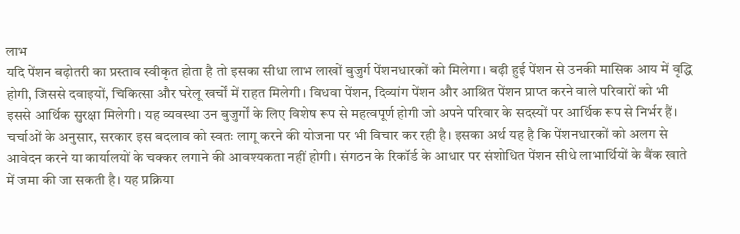लाभ
यदि पेंशन बढ़ोतरी का प्रस्ताव स्वीकृत होता है तो इसका सीधा लाभ लाखों बुजुर्ग पेंशनधारकों को मिलेगा। बढ़ी हुई पेंशन से उनकी मासिक आय में वृद्धि होगी, जिससे दवाइयों, चिकित्सा और घरेलू खर्चों में राहत मिलेगी। विधवा पेंशन, दिव्यांग पेंशन और आश्रित पेंशन प्राप्त करने वाले परिवारों को भी इससे आर्थिक सुरक्षा मिलेगी। यह व्यवस्था उन बुजुर्गों के लिए विशेष रूप से महत्वपूर्ण होगी जो अपने परिवार के सदस्यों पर आर्थिक रूप से निर्भर हैं।
चर्चाओं के अनुसार, सरकार इस बदलाव को स्वतः लागू करने की योजना पर भी विचार कर रही है। इसका अर्थ यह है कि पेंशनधारकों को अलग से आवेदन करने या कार्यालयों के चक्कर लगाने की आवश्यकता नहीं होगी। संगठन के रिकॉर्ड के आधार पर संशोधित पेंशन सीधे लाभार्थियों के बैंक खाते में जमा की जा सकती है। यह प्रक्रिया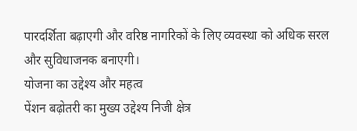पारदर्शिता बढ़ाएगी और वरिष्ठ नागरिकों के लिए व्यवस्था को अधिक सरल और सुविधाजनक बनाएगी।
योजना का उद्देश्य और महत्व
पेंशन बढ़ोतरी का मुख्य उद्देश्य निजी क्षेत्र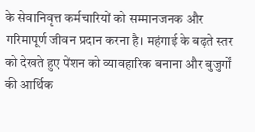के सेवानिवृत्त कर्मचारियों को सम्मानजनक और गरिमापूर्ण जीवन प्रदान करना है। महंगाई के बढ़ते स्तर को देखते हुए पेंशन को व्यावहारिक बनाना और बुजुर्गों की आर्थिक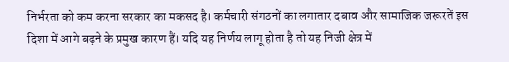निर्भरता को कम करना सरकार का मकसद है। कर्मचारी संगठनों का लगातार दबाव और सामाजिक जरूरतें इस दिशा में आगे बढ़ने के प्रमुख कारण हैं। यदि यह निर्णय लागू होता है तो यह निजी क्षेत्र में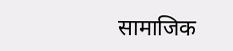सामाजिक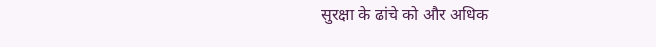सुरक्षा के ढांचे को और अधिक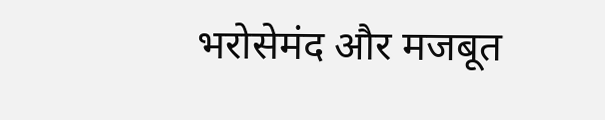भरोसेमंद और मजबूत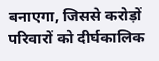बनाएगा, जिससे करोड़ों परिवारों को दीर्घकालिक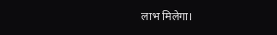लाभ मिलेगा।